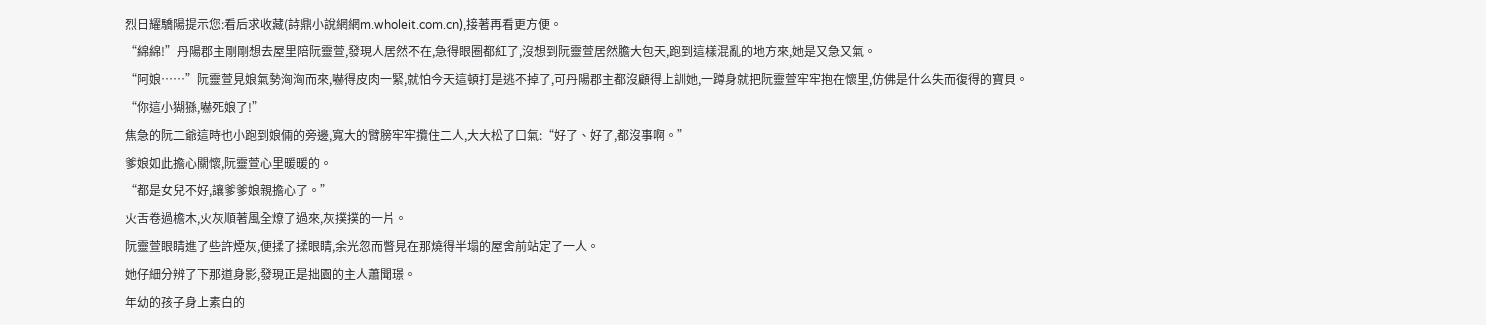烈日耀驕陽提示您:看后求收藏(詩鼎小說網網m.wholeit.com.cn),接著再看更方便。
“綿綿!”丹陽郡主剛剛想去屋里陪阮靈萱,發現人居然不在,急得眼圈都紅了,沒想到阮靈萱居然膽大包天,跑到這樣混亂的地方來,她是又急又氣。
“阿娘……”阮靈萱見娘氣勢洶洶而來,嚇得皮肉一緊,就怕今天這頓打是逃不掉了,可丹陽郡主都沒顧得上訓她,一蹲身就把阮靈萱牢牢抱在懷里,仿佛是什么失而復得的寶貝。
“你這小猢猻,嚇死娘了!”
焦急的阮二爺這時也小跑到娘倆的旁邊,寬大的臂膀牢牢攬住二人,大大松了口氣:“好了、好了,都沒事啊。”
爹娘如此擔心關懷,阮靈萱心里暖暖的。
“都是女兒不好,讓爹爹娘親擔心了。”
火舌卷過檐木,火灰順著風全燎了過來,灰撲撲的一片。
阮靈萱眼睛進了些許煙灰,便揉了揉眼睛,余光忽而瞥見在那燒得半塌的屋舍前站定了一人。
她仔細分辨了下那道身影,發現正是拙園的主人蕭聞璟。
年幼的孩子身上素白的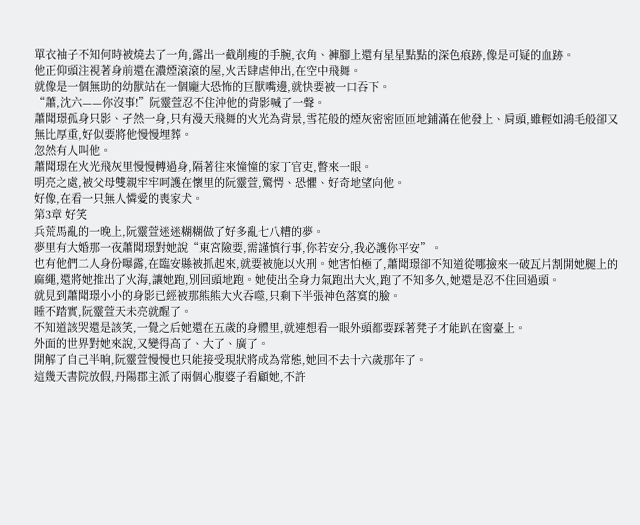單衣袖子不知何時被燒去了一角,露出一截削瘦的手腕,衣角、褲腳上還有星星點點的深色痕跡,像是可疑的血跡。
他正仰頭注視著身前還在濃煙滾滾的屋,火舌肆虐伸出,在空中飛舞。
就像是一個無助的幼獸站在一個龐大恐怖的巨獸嘴邊,就快要被一口吞下。
“蕭,沈六——你沒事!”阮靈萱忍不住沖他的背影喊了一聲。
蕭聞璟孤身只影、孑然一身,只有漫天飛舞的火光為背景,雪花般的煙灰密密匝匝地鋪滿在他發上、肩頭,雖輕如鴻毛般卻又無比厚重,好似要將他慢慢埋葬。
忽然有人叫他。
蕭聞璟在火光飛灰里慢慢轉過身,隔著往來憧憧的家丁官吏,瞥來一眼。
明亮之處,被父母雙親牢牢呵護在懷里的阮靈萱,驚愕、恐懼、好奇地望向他。
好像,在看一只無人憐愛的喪家犬。
第3章 好笑
兵荒馬亂的一晚上,阮靈萱迷迷糊糊做了好多亂七八糟的夢。
夢里有大婚那一夜蕭聞璟對她說“東宮險要,需謹慎行事,你若安分,我必護你平安”。
也有他們二人身份曝露,在臨安縣被抓起來,就要被施以火刑。她害怕極了,蕭聞璟卻不知道從哪撿來一破瓦片割開她腿上的麻繩,還將她推出了火海,讓她跑,別回頭地跑。她使出全身力氣跑出大火,跑了不知多久,她還是忍不住回過頭。
就見到蕭聞璟小小的身影已經被那熊熊大火吞噬,只剩下半張神色落寞的臉。
睡不踏實,阮靈萱天未亮就醒了。
不知道該哭還是該笑,一覺之后她還在五歲的身體里,就連想看一眼外頭都要踩著凳子才能趴在窗臺上。
外面的世界對她來說,又變得高了、大了、廣了。
開解了自己半晌,阮靈萱慢慢也只能接受現狀將成為常態,她回不去十六歲那年了。
這幾天書院放假,丹陽郡主派了兩個心腹婆子看顧她,不許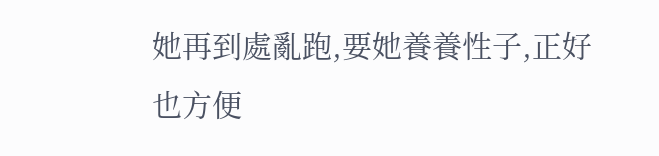她再到處亂跑,要她養養性子,正好也方便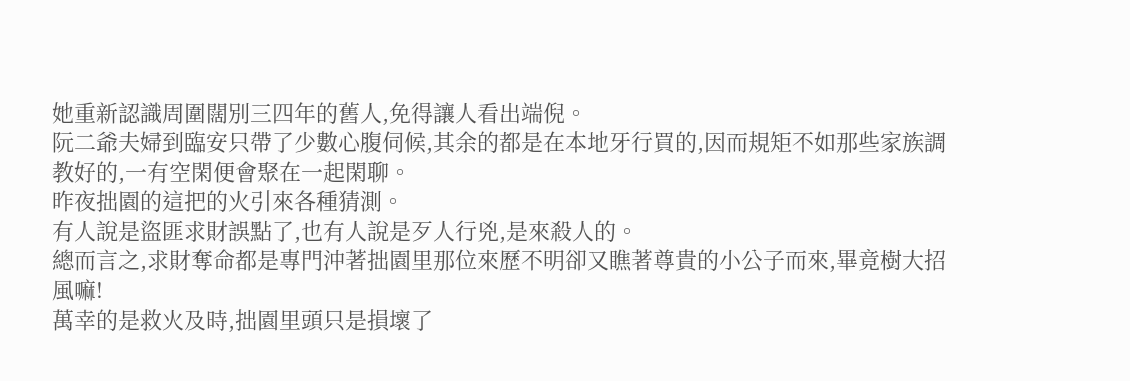她重新認識周圍闊別三四年的舊人,免得讓人看出端倪。
阮二爺夫婦到臨安只帶了少數心腹伺候,其余的都是在本地牙行買的,因而規矩不如那些家族調教好的,一有空閑便會聚在一起閑聊。
昨夜拙園的這把的火引來各種猜測。
有人說是盜匪求財誤點了,也有人說是歹人行兇,是來殺人的。
總而言之,求財奪命都是專門沖著拙園里那位來歷不明卻又瞧著尊貴的小公子而來,畢竟樹大招風嘛!
萬幸的是救火及時,拙園里頭只是損壞了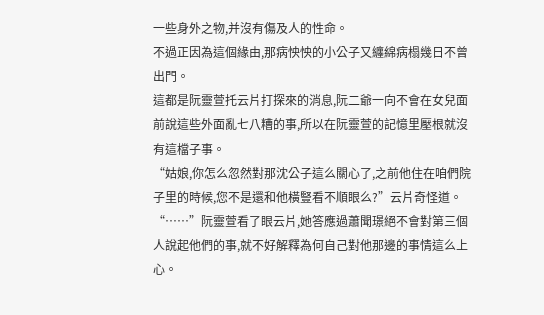一些身外之物,并沒有傷及人的性命。
不過正因為這個緣由,那病怏怏的小公子又纏綿病榻幾日不曾出門。
這都是阮靈萱托云片打探來的消息,阮二爺一向不會在女兒面前說這些外面亂七八糟的事,所以在阮靈萱的記憶里壓根就沒有這檔子事。
“姑娘,你怎么忽然對那沈公子這么關心了,之前他住在咱們院子里的時候,您不是還和他橫豎看不順眼么?”云片奇怪道。
“……”阮靈萱看了眼云片,她答應過蕭聞璟絕不會對第三個人說起他們的事,就不好解釋為何自己對他那邊的事情這么上心。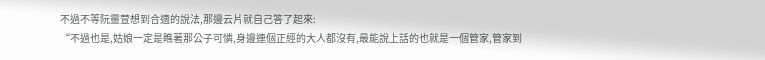不過不等阮靈萱想到合適的說法,那邊云片就自己答了起來:
“不過也是,姑娘一定是瞧著那公子可憐,身邊連個正經的大人都沒有,最能說上話的也就是一個管家,管家到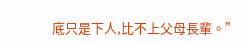底只是下人,比不上父母長輩。”